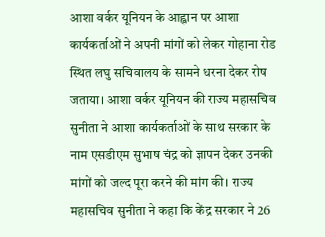आशा वर्कर यूनियन के आह्वान पर आशा कार्यकर्ताओं ने अपनी मांगों को लेकर गोहाना रोड स्थित लघु सचिवालय के सामने धरना देकर रोष जताया। आशा वर्कर यूनियन की राज्य महासचिव सुनीता ने आशा कार्यकर्ताओं के साथ सरकार के नाम एसडीएम सुभाष चंद्र को ज्ञापन देकर उनकी मांगों को जल्द पूरा करने की मांग की। राज्य महासचिव सुनीता ने कहा कि केंद्र सरकार ने 26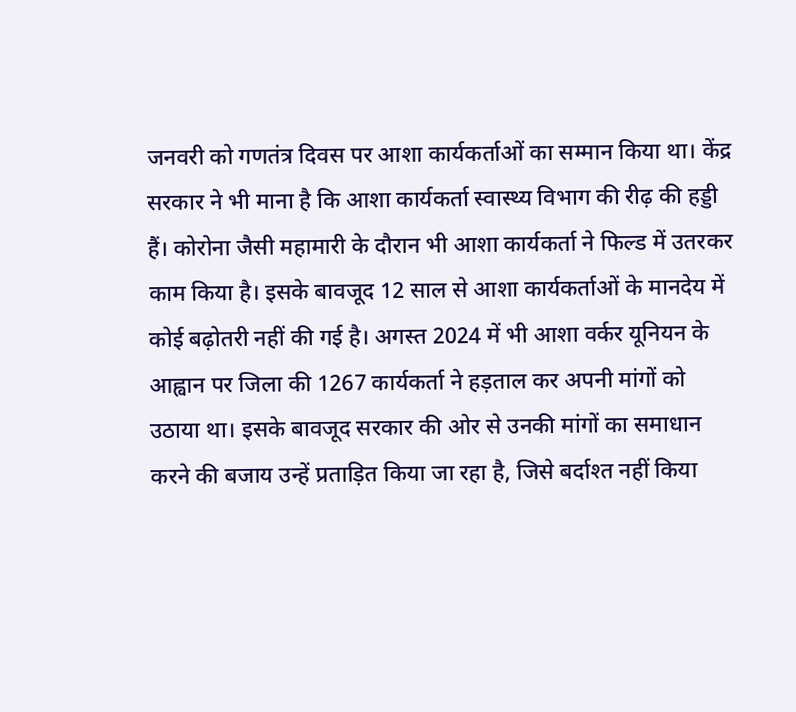जनवरी को गणतंत्र दिवस पर आशा कार्यकर्ताओं का सम्मान किया था। केंद्र सरकार ने भी माना है कि आशा कार्यकर्ता स्वास्थ्य विभाग की रीढ़ की हड्डी हैं। कोरोना जैसी महामारी के दौरान भी आशा कार्यकर्ता ने फिल्ड में उतरकर काम किया है। इसके बावजूद 12 साल से आशा कार्यकर्ताओं के मानदेय में कोई बढ़ोतरी नहीं की गई है। अगस्त 2024 में भी आशा वर्कर यूनियन के आह्वान पर जिला की 1267 कार्यकर्ता ने हड़ताल कर अपनी मांगों को उठाया था। इसके बावजूद सरकार की ओर से उनकी मांगों का समाधान करने की बजाय उन्हें प्रताड़ित किया जा रहा है, जिसे बर्दाश्त नहीं किया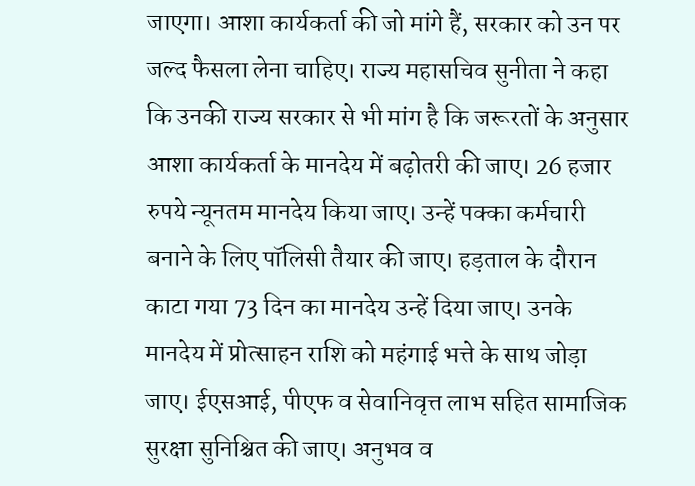जाएगा। आशा कार्यकर्ता की जो मांगे हैं, सरकार को उन पर जल्द फैसला लेना चाहिए। राज्य महासचिव सुनीता ने कहा कि उनकी राज्य सरकार से भी मांग है कि जरूरतों के अनुसार आशा कार्यकर्ता के मानदेय में बढ़ोतरी की जाए। 26 हजार रुपये न्यूनतम मानदेय किया जाए। उन्हें पक्का कर्मचारी बनाने के लिए पॉलिसी तैयार की जाए। हड़ताल के दौरान काटा गया 73 दिन का मानदेय उन्हें दिया जाए। उनके मानदेय में प्रोत्साहन राशि को महंगाई भत्ते के साथ जोड़ा जाए। ईएसआई, पीएफ व सेवानिवृत्त लाभ सहित सामाजिक सुरक्षा सुनिश्चित की जाए। अनुभव व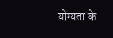योग्यता के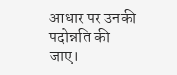आधार पर उनकी पदोन्नति की जाए।